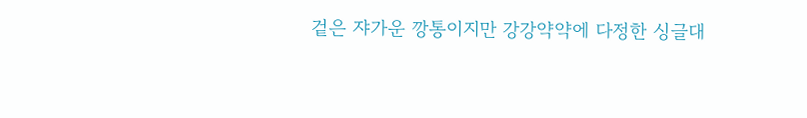겉은 쟈가운 깡통이지만 강강약약에 다정한 싱글대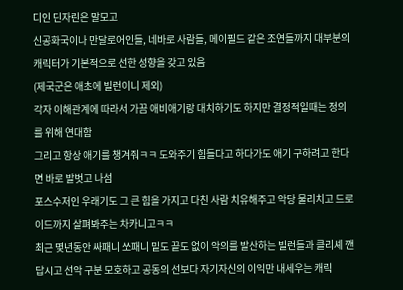디인 딘자린은 말모고
신공화국이나 만달로어인들, 네바로 사람들, 메이필드 같은 조연들까지 대부분의 캐릭터가 기본적으로 선한 성향을 갖고 있음
(제국군은 애초에 빌런이니 제외)
각자 이해관계에 따라서 가끔 애비애기랑 대치하기도 하지만 결정적일때는 정의를 위해 연대함
그리고 항상 애기를 챙겨줘ㅋㅋ 도와주기 힘들다고 하다가도 애기 구하려고 한다면 바로 발벗고 나섬
포스수저인 우래기도 그 큰 힘을 가지고 다친 사람 치유해주고 악당 물리치고 드로이드까지 살펴봐주는 차카니고ㅋㅋ
최근 몇년동안 싸패니 쏘패니 밑도 끝도 없이 악의를 발산하는 빌런들과 클리셰 깬답시고 선악 구분 모호하고 공동의 선보다 자기자신의 이익만 내세우는 캐릭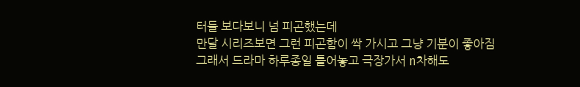터들 보다보니 넘 피곤했는데
만달 시리즈보면 그런 피곤함이 싹 가시고 그냥 기분이 좋아짐
그래서 드라마 하루종일 틀어놓고 극장가서 n차해도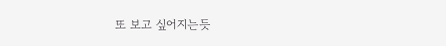또 보고 싶어지는듯